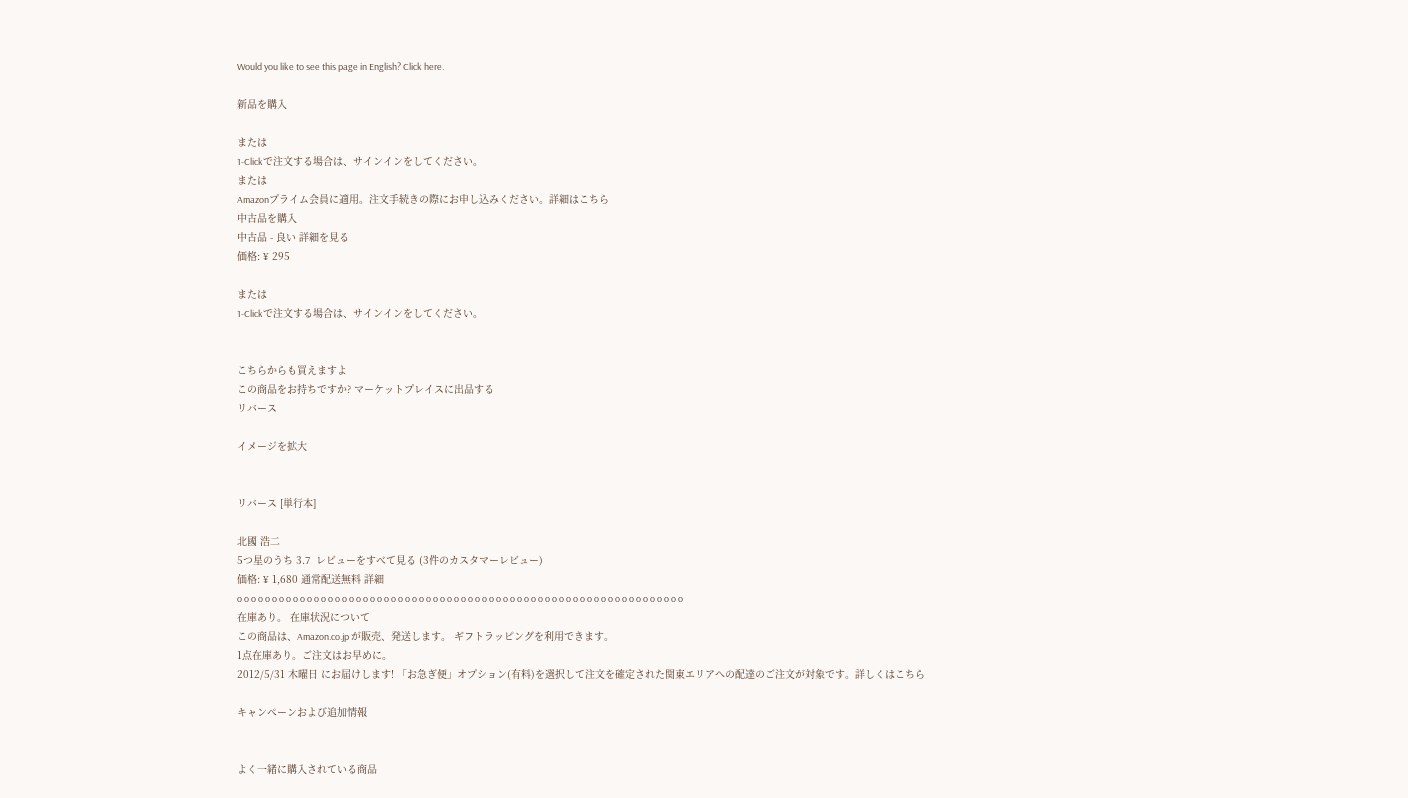Would you like to see this page in English? Click here.

新品を購入

または
1-Clickで注文する場合は、サインインをしてください。
または
Amazonプライム会員に適用。注文手続きの際にお申し込みください。詳細はこちら
中古品を購入
中古品 - 良い 詳細を見る
価格: ¥ 295

または
1-Clickで注文する場合は、サインインをしてください。


こちらからも買えますよ
この商品をお持ちですか? マーケットプレイスに出品する
リバース

イメージを拡大


リバース [単行本]

北國 浩二
5つ星のうち 3.7  レビューをすべて見る (3件のカスタマーレビュー)
価格: ¥ 1,680 通常配送無料 詳細
o o o o o o o o o o o o o o o o o o o o o o o o o o o o o o o o o o o o o o o o o o o o o o o o o o o o o o o o o o o o o o o o
在庫あり。 在庫状況について
この商品は、Amazon.co.jp が販売、発送します。 ギフトラッピングを利用できます。
1点在庫あり。ご注文はお早めに。
2012/5/31 木曜日 にお届けします! 「お急ぎ便」オプション(有料)を選択して注文を確定された関東エリアへの配達のご注文が対象です。詳しくはこちら

キャンペーンおよび追加情報


よく一緒に購入されている商品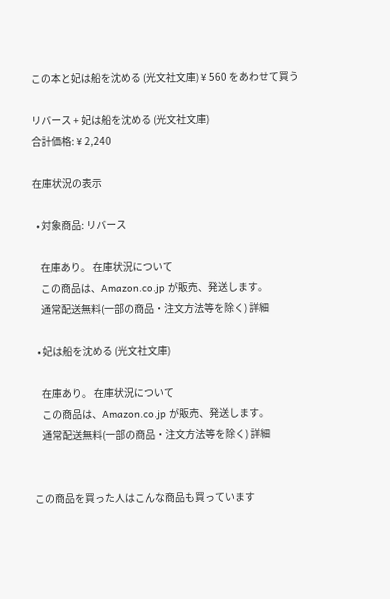この本と妃は船を沈める (光文社文庫) ¥ 560 をあわせて買う

リバース + 妃は船を沈める (光文社文庫)
合計価格: ¥ 2,240

在庫状況の表示

  • 対象商品: リバース

    在庫あり。 在庫状況について
    この商品は、Amazon.co.jp が販売、発送します。
    通常配送無料(一部の商品・注文方法等を除く) 詳細

  • 妃は船を沈める (光文社文庫)

    在庫あり。 在庫状況について
    この商品は、Amazon.co.jp が販売、発送します。
    通常配送無料(一部の商品・注文方法等を除く) 詳細


この商品を買った人はこんな商品も買っています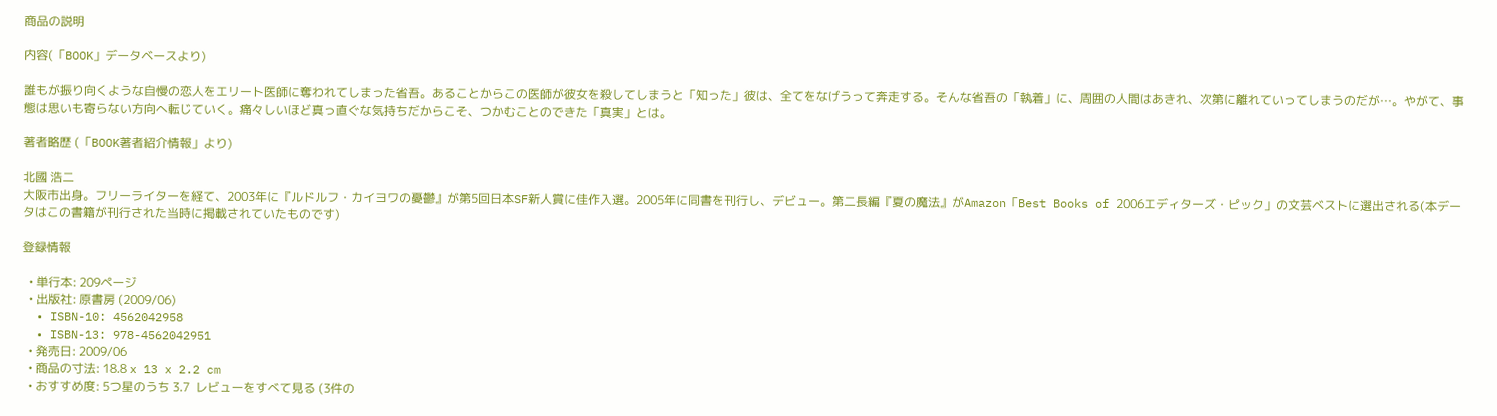商品の説明

内容(「BOOK」データベースより)

誰もが振り向くような自慢の恋人をエリート医師に奪われてしまった省吾。あることからこの医師が彼女を殺してしまうと「知った」彼は、全てをなげうって奔走する。そんな省吾の「執着」に、周囲の人間はあきれ、次第に離れていってしまうのだが…。やがて、事態は思いも寄らない方向へ転じていく。痛々しいほど真っ直ぐな気持ちだからこそ、つかむことのできた「真実」とは。

著者略歴 (「BOOK著者紹介情報」より)

北國 浩二
大阪市出身。フリーライターを経て、2003年に『ルドルフ・カイヨワの憂鬱』が第5回日本SF新人賞に佳作入選。2005年に同書を刊行し、デビュー。第二長編『夏の魔法』がAmazon「Best Books of 2006エディターズ・ピック」の文芸ベストに選出される(本データはこの書籍が刊行された当時に掲載されていたものです)

登録情報

  • 単行本: 209ページ
  • 出版社: 原書房 (2009/06)
  • ISBN-10: 4562042958
  • ISBN-13: 978-4562042951
  • 発売日: 2009/06
  • 商品の寸法: 18.8 x 13 x 2.2 cm
  • おすすめ度: 5つ星のうち 3.7  レビューをすべて見る (3件の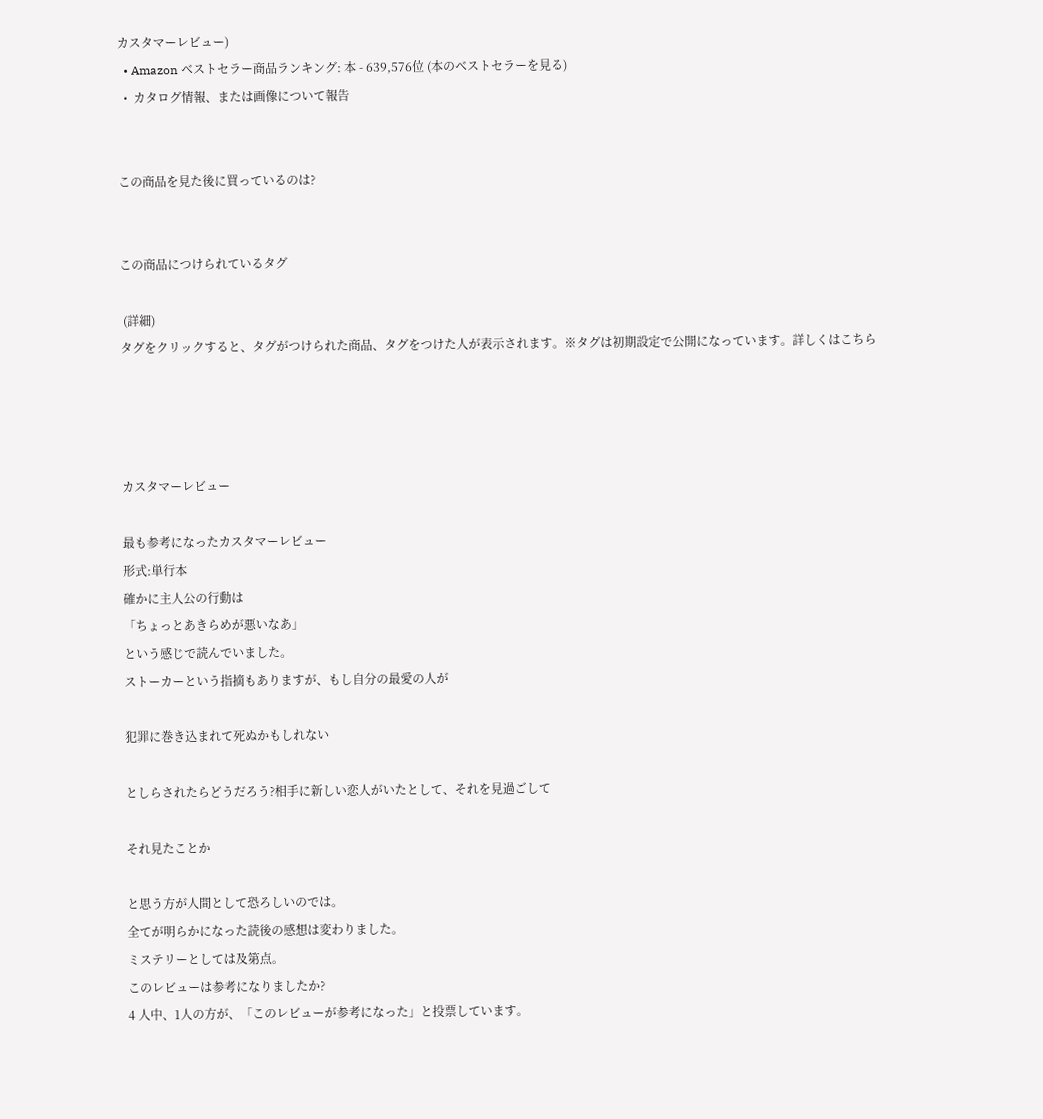カスタマーレビュー)
  • Amazon ベストセラー商品ランキング: 本 - 639,576位 (本のベストセラーを見る)
  •  カタログ情報、または画像について報告


この商品を見た後に買っているのは?


この商品につけられているタグ

 (詳細)
タグをクリックすると、タグがつけられた商品、タグをつけた人が表示されます。※タグは初期設定で公開になっています。詳しくはこちら




カスタマーレビュー

最も参考になったカスタマーレビュー
形式:単行本
確かに主人公の行動は
「ちょっとあきらめが悪いなあ」
という感じで読んでいました。
ストーカーという指摘もありますが、もし自分の最愛の人が

犯罪に巻き込まれて死ぬかもしれない

としらされたらどうだろう?相手に新しい恋人がいたとして、それを見過ごして

それ見たことか

と思う方が人間として恐ろしいのでは。
全てが明らかになった読後の感想は変わりました。
ミステリーとしては及第点。
このレビューは参考になりましたか?
4 人中、1人の方が、「このレビューが参考になった」と投票しています。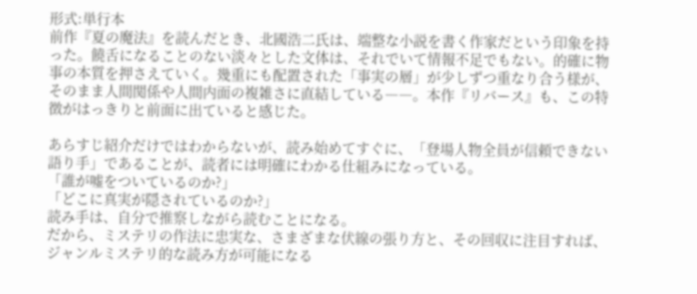形式:単行本
前作『夏の魔法』を読んだとき、北國浩二氏は、端整な小説を書く作家だという印象を持った。饒舌になることのない淡々とした文体は、それでいて情報不足でもない。的確に物事の本質を押さえていく。幾重にも配置された「事実の層」が少しずつ重なり合う様が、そのまま人間関係や人間内面の複雑さに直結している――。本作『リバース』も、この特徴がはっきりと前面に出ていると感じた。

あらすじ紹介だけではわからないが、読み始めてすぐに、「登場人物全員が信頼できない語り手」であることが、読者には明確にわかる仕組みになっている。
「誰が嘘をついているのか?」
「どこに真実が隠されているのか?」
読み手は、自分で推察しながら読むことになる。
だから、ミステリの作法に忠実な、さまざまな伏線の張り方と、その回収に注目すれば、ジャンルミステリ的な読み方が可能になる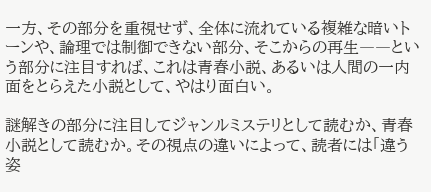一方、その部分を重視せず、全体に流れている複雑な暗いトーンや、論理では制御できない部分、そこからの再生――という部分に注目すれば、これは青春小説、あるいは人間の一内面をとらえた小説として、やはり面白い。

謎解きの部分に注目してジャンルミステリとして読むか、青春小説として読むか。その視点の違いによって、読者には「違う姿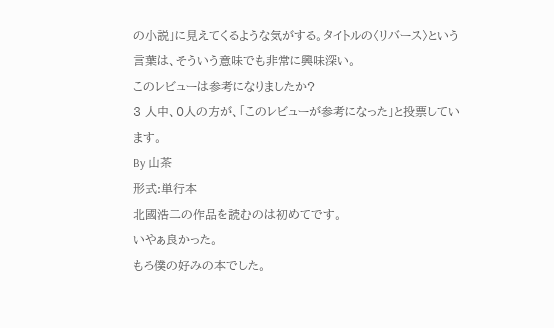の小説」に見えてくるような気がする。タイトルの〈リバース〉という言葉は、そういう意味でも非常に興味深い。
このレビューは参考になりましたか?
3 人中、0人の方が、「このレビューが参考になった」と投票しています。
By 山茶
形式:単行本
北國浩二の作品を読むのは初めてです。
いやぁ良かった。
もろ僕の好みの本でした。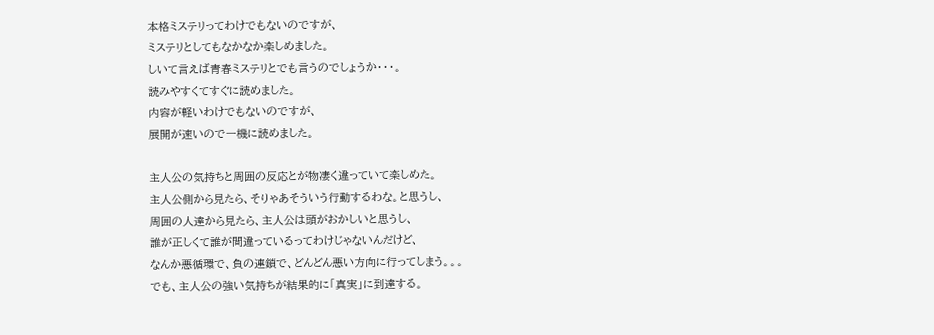本格ミステリってわけでもないのですが、
ミステリとしてもなかなか楽しめました。
しいて言えば青春ミステリとでも言うのでしょうか・・・。
読みやすくてすぐに読めました。
内容が軽いわけでもないのですが、
展開が速いので一機に読めました。

主人公の気持ちと周囲の反応とが物凄く違っていて楽しめた。
主人公側から見たら、そりゃあそういう行動するわな。と思うし、
周囲の人達から見たら、主人公は頭がおかしいと思うし、
誰が正しくて誰が間違っているってわけじゃないんだけど、
なんか悪循環で、負の連鎖で、どんどん悪い方向に行ってしまう。。。
でも、主人公の強い気持ちが結果的に「真実」に到達する。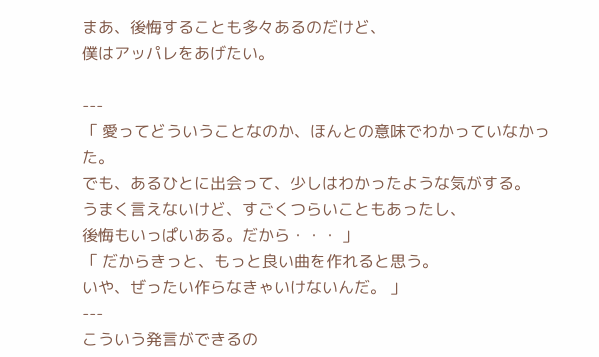まあ、後悔することも多々あるのだけど、
僕はアッパレをあげたい。

---
「 愛ってどういうことなのか、ほんとの意味でわかっていなかった。
でも、あるひとに出会って、少しはわかったような気がする。
うまく言えないけど、すごくつらいこともあったし、
後悔もいっぱいある。だから・・・ 」
「 だからきっと、もっと良い曲を作れると思う。
いや、ぜったい作らなきゃいけないんだ。 」
---
こういう発言ができるの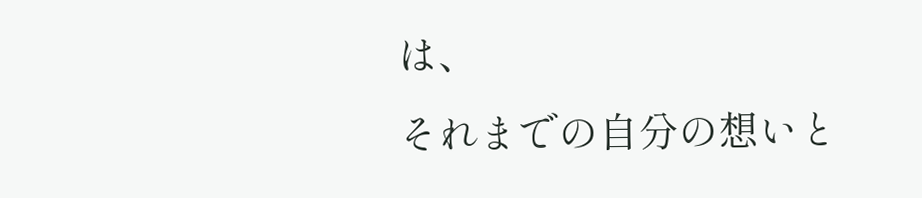は、
それまでの自分の想いと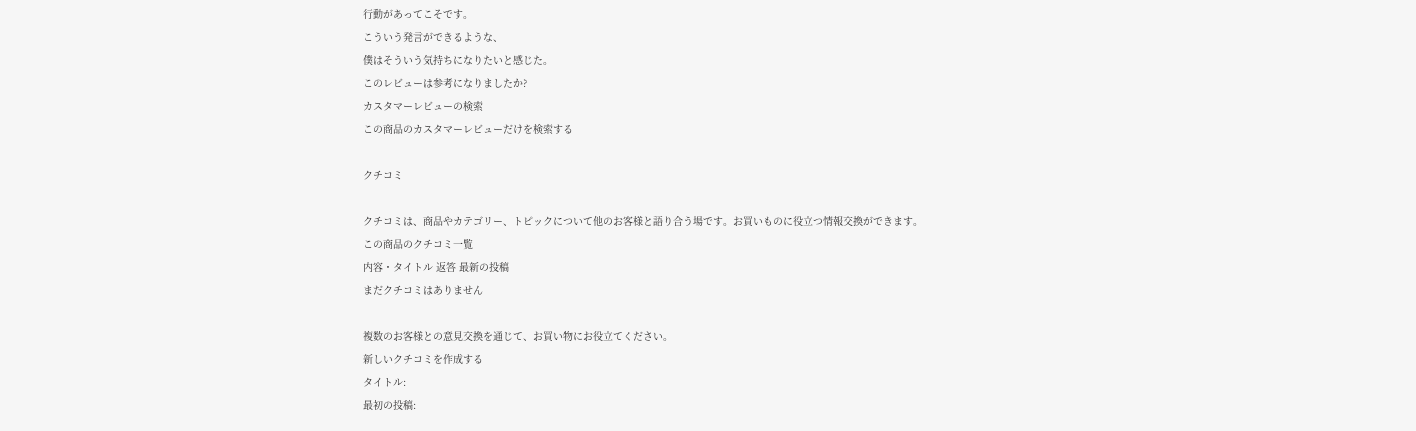行動があってこそです。
こういう発言ができるような、
僕はそういう気持ちになりたいと感じた。
このレビューは参考になりましたか?
カスタマーレビューの検索
この商品のカスタマーレビューだけを検索する

クチコミ

クチコミは、商品やカテゴリー、トピックについて他のお客様と語り合う場です。お買いものに役立つ情報交換ができます。
この商品のクチコミ一覧
内容・タイトル 返答 最新の投稿
まだクチコミはありません

複数のお客様との意見交換を通じて、お買い物にお役立てください。
新しいクチコミを作成する
タイトル:
最初の投稿: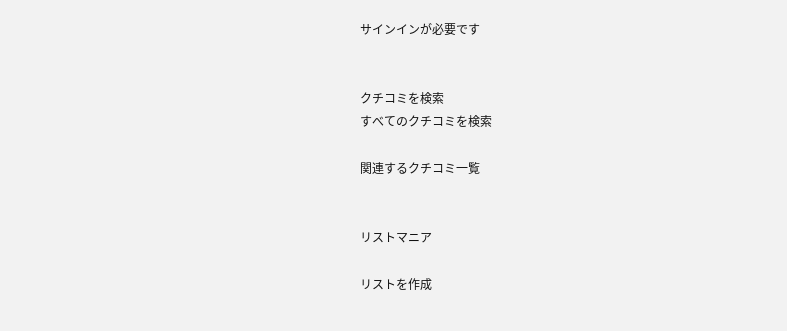サインインが必要です


クチコミを検索
すべてのクチコミを検索

関連するクチコミ一覧


リストマニア

リストを作成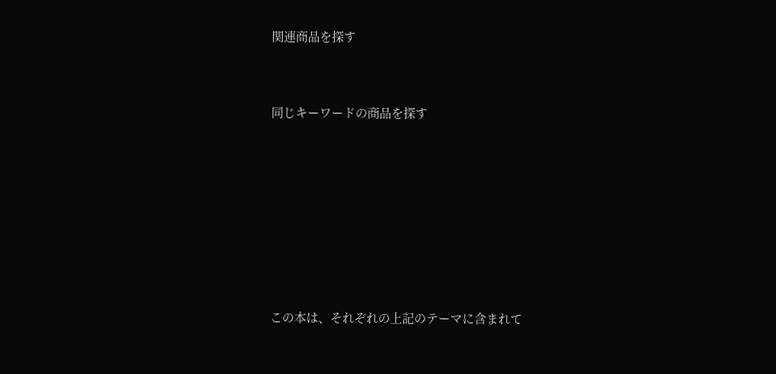関連商品を探す


同じキーワードの商品を探す







この本は、それぞれの上記のテーマに含まれて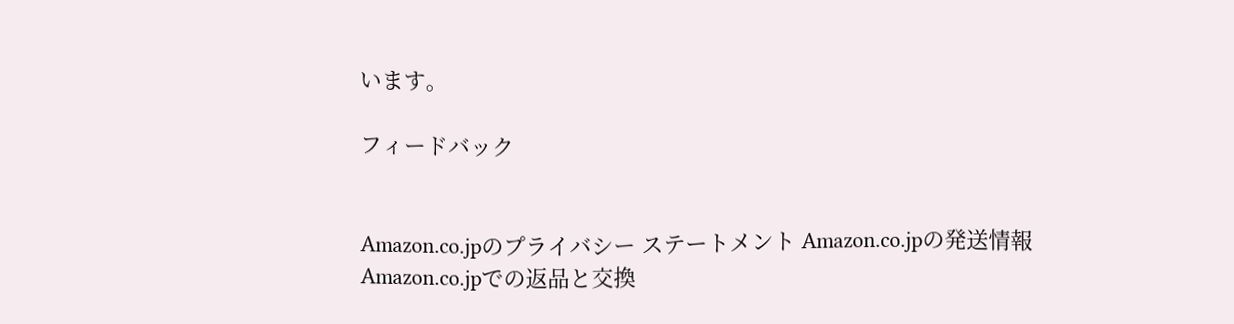います。

フィードバック


Amazon.co.jpのプライバシー ステートメント Amazon.co.jpの発送情報 Amazon.co.jpでの返品と交換